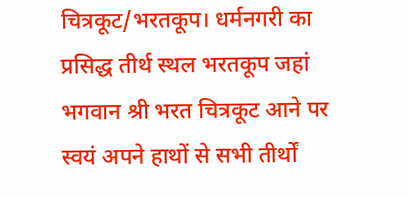चित्रकूट/भरतकूप। धर्मनगरी का प्रसिद्ध तीर्थ स्थल भरतकूप जहां भगवान श्री भरत चित्रकूट आने पर स्वयं अपने हाथों से सभी तीर्थों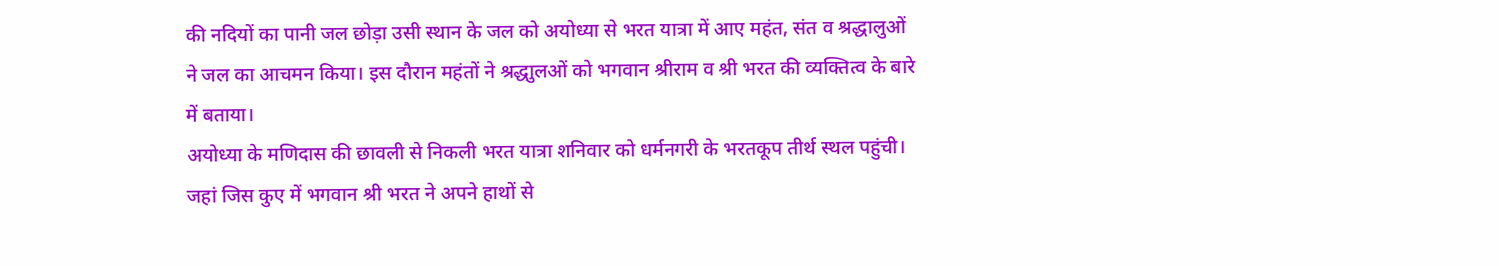की नदियों का पानी जल छोड़ा उसी स्थान के जल को अयोध्या से भरत यात्रा में आए महंत, संत व श्रद्धालुओं ने जल का आचमन किया। इस दौरान महंतों ने श्रद्धाुलओं को भगवान श्रीराम व श्री भरत की व्यक्तित्व के बारे में बताया।
अयोध्या के मणिदास की छावली से निकली भरत यात्रा शनिवार को धर्मनगरी के भरतकूप तीर्थ स्थल पहुंची। जहां जिस कुए में भगवान श्री भरत ने अपने हाथों से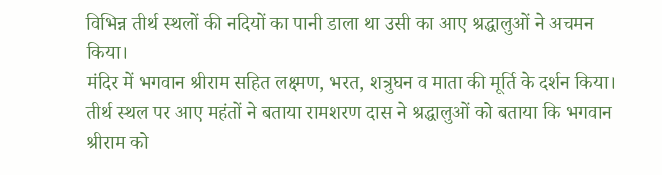विभिन्न तीर्थ स्थलों की नदियों का पानी डाला था उसी का आए श्रद्धालुओं ने अचमन किया।
मंदिर में भगवान श्रीराम सहित लक्ष्मण, भरत, शत्रुघन व माता की मूर्ति के दर्शन किया। तीर्थ स्थल पर आए महंतों ने बताया रामशरण दास ने श्रद्धालुओं को बताया कि भगवान श्रीराम को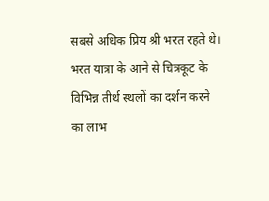सबसे अधिक प्रिय श्री भरत रहते थे। भरत यात्रा के आने से चित्रकूट के विभिन्न तीर्थ स्थलों का दर्शन करने का लाभ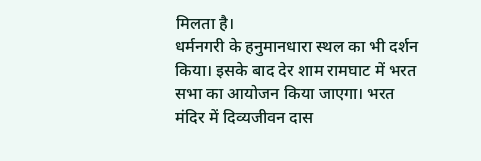मिलता है।
धर्मनगरी के हनुमानधारा स्थल का भी दर्शन किया। इसके बाद देर शाम रामघाट में भरत सभा का आयोजन किया जाएगा। भरत मंदिर में दिव्यजीवन दास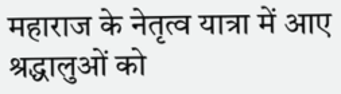महाराज के नेतृत्व यात्रा में आए श्रद्धालुओं को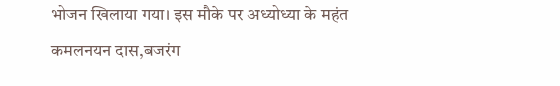भोजन खिलाया गया। इस मौके पर अध्योध्या के महंत कमलनयन दास,बजरंग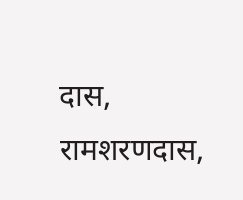दास, रामशरणदास,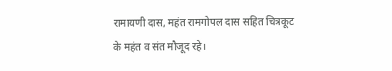रामायणी दास, महंत रामगोपल दास सहित चित्रकूट के महंत व संत मौजूद रहे।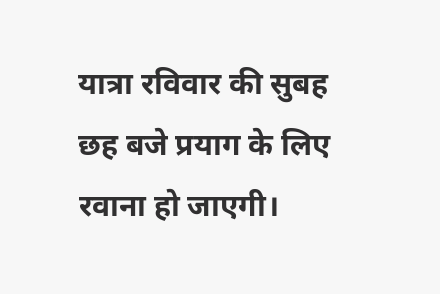यात्रा रविवार की सुबह छह बजे प्रयाग के लिए रवाना हो जाएगी।